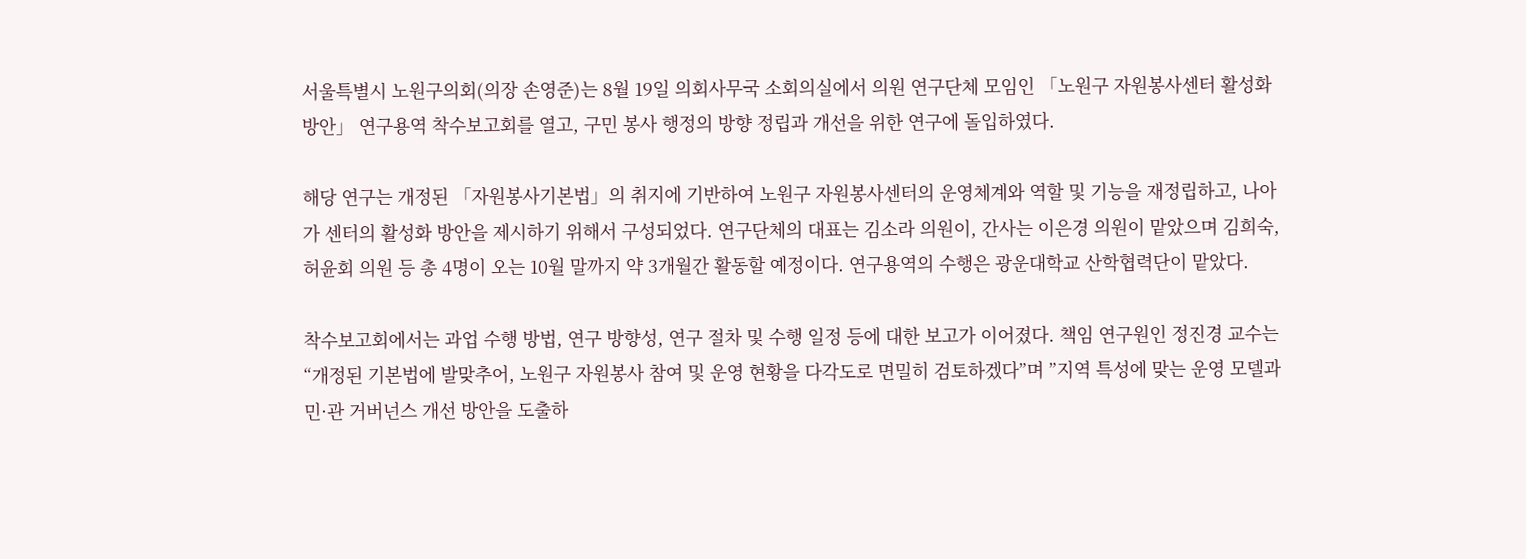서울특별시 노원구의회(의장 손영준)는 8월 19일 의회사무국 소회의실에서 의원 연구단체 모임인 「노원구 자원봉사센터 활성화 방안」 연구용역 착수보고회를 열고, 구민 봉사 행정의 방향 정립과 개선을 위한 연구에 돌입하였다.

해당 연구는 개정된 「자원봉사기본법」의 취지에 기반하여 노원구 자원봉사센터의 운영체계와 역할 및 기능을 재정립하고, 나아가 센터의 활성화 방안을 제시하기 위해서 구성되었다. 연구단체의 대표는 김소라 의원이, 간사는 이은경 의원이 맡았으며 김희숙, 허윤회 의원 등 총 4명이 오는 10월 말까지 약 3개월간 활동할 예정이다. 연구용역의 수행은 광운대학교 산학협력단이 맡았다.

착수보고회에서는 과업 수행 방법, 연구 방향성, 연구 절차 및 수행 일정 등에 대한 보고가 이어졌다. 책임 연구원인 정진경 교수는 “개정된 기본법에 발맞추어, 노원구 자원봉사 참여 및 운영 현황을 다각도로 면밀히 검토하겠다”며 ”지역 특성에 맞는 운영 모델과 민·관 거버넌스 개선 방안을 도출하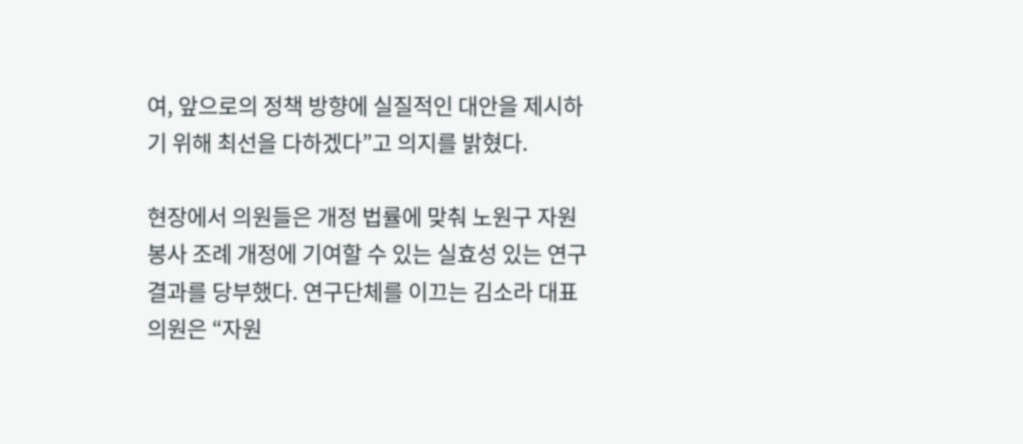여, 앞으로의 정책 방향에 실질적인 대안을 제시하기 위해 최선을 다하겠다”고 의지를 밝혔다.

현장에서 의원들은 개정 법률에 맞춰 노원구 자원봉사 조례 개정에 기여할 수 있는 실효성 있는 연구 결과를 당부했다. 연구단체를 이끄는 김소라 대표 의원은 “자원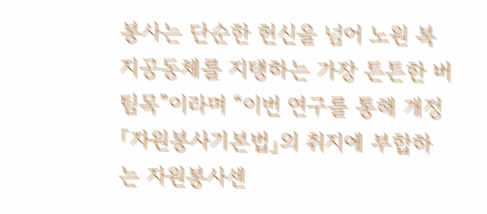봉사는 단순한 헌신을 넘어 노원 복지공동체를 지탱하는 가장 튼튼한 버팀목”이라며 “이번 연구를 통해 개정 「자원봉사기본법」의 취지에 부합하는 자원봉사센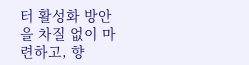터 활성화 방안을 차질 없이 마련하고, 향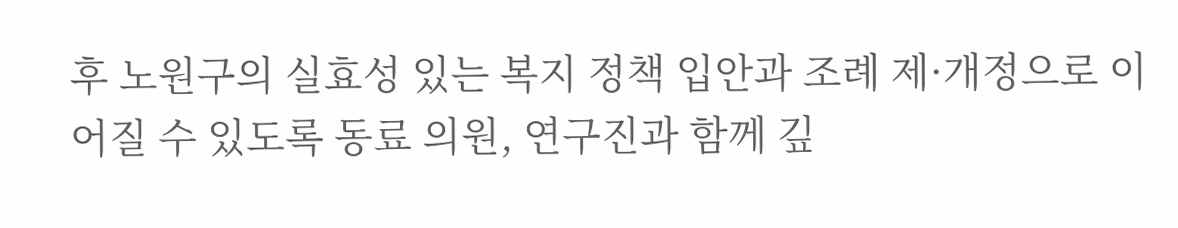후 노원구의 실효성 있는 복지 정책 입안과 조례 제·개정으로 이어질 수 있도록 동료 의원, 연구진과 함께 깊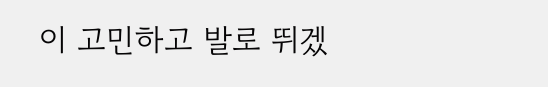이 고민하고 발로 뛰겠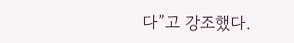다”고 강조했다.